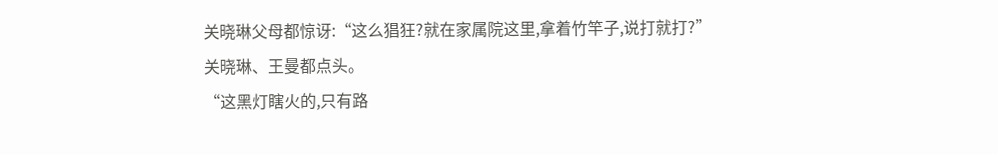关晓琳父母都惊讶:“这么猖狂?就在家属院这里,拿着竹竿子,说打就打?”
关晓琳、王曼都点头。
“这黑灯瞎火的,只有路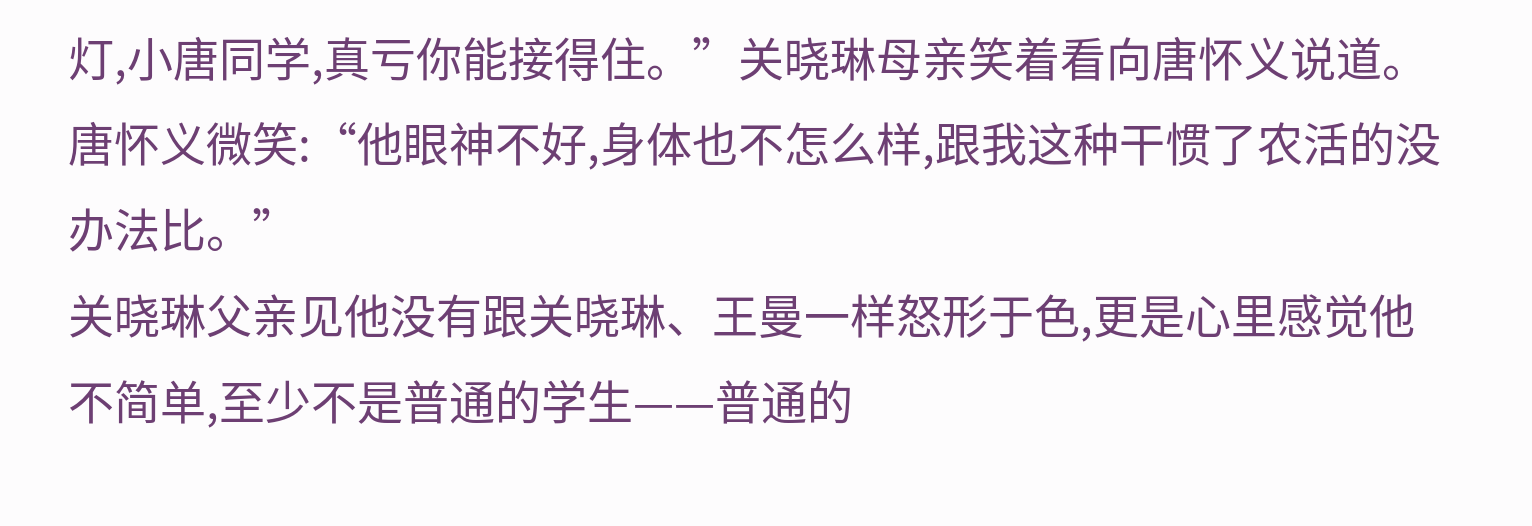灯,小唐同学,真亏你能接得住。”关晓琳母亲笑着看向唐怀义说道。
唐怀义微笑:“他眼神不好,身体也不怎么样,跟我这种干惯了农活的没办法比。”
关晓琳父亲见他没有跟关晓琳、王曼一样怒形于色,更是心里感觉他不简单,至少不是普通的学生——普通的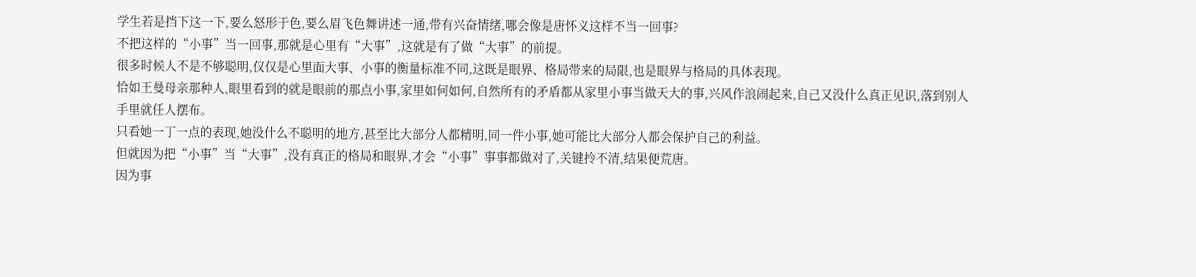学生若是挡下这一下,要么怒形于色,要么眉飞色舞讲述一通,带有兴奋情绪,哪会像是唐怀义这样不当一回事?
不把这样的“小事”当一回事,那就是心里有“大事”,这就是有了做“大事”的前提。
很多时候人不是不够聪明,仅仅是心里面大事、小事的衡量标准不同,这既是眼界、格局带来的局限,也是眼界与格局的具体表现。
恰如王曼母亲那种人,眼里看到的就是眼前的那点小事,家里如何如何,自然所有的矛盾都从家里小事当做天大的事,兴风作浪闹起来,自己又没什么真正见识,落到别人手里就任人摆布。
只看她一丁一点的表现,她没什么不聪明的地方,甚至比大部分人都精明,同一件小事,她可能比大部分人都会保护自己的利益。
但就因为把“小事”当“大事”,没有真正的格局和眼界,才会“小事”事事都做对了,关键拎不清,结果便荒唐。
因为事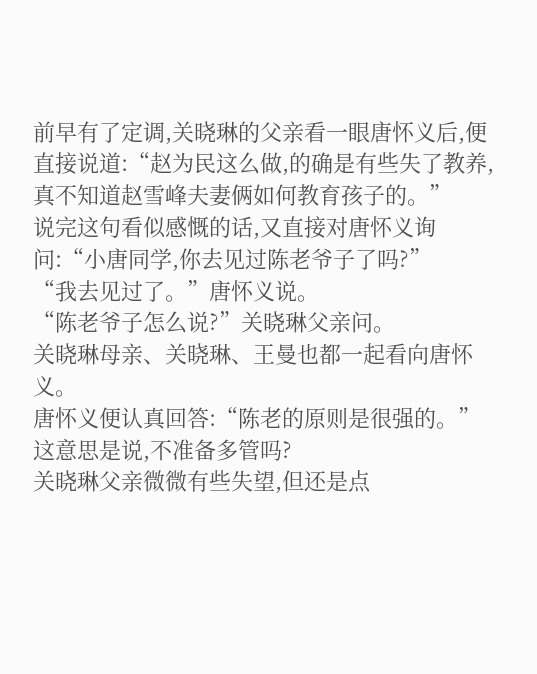前早有了定调,关晓琳的父亲看一眼唐怀义后,便直接说道:“赵为民这么做,的确是有些失了教养,真不知道赵雪峰夫妻俩如何教育孩子的。”
说完这句看似感慨的话,又直接对唐怀义询问:“小唐同学,你去见过陈老爷子了吗?”
“我去见过了。”唐怀义说。
“陈老爷子怎么说?”关晓琳父亲问。
关晓琳母亲、关晓琳、王曼也都一起看向唐怀义。
唐怀义便认真回答:“陈老的原则是很强的。”
这意思是说,不准备多管吗?
关晓琳父亲微微有些失望,但还是点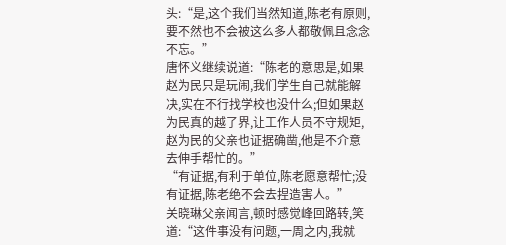头:“是,这个我们当然知道,陈老有原则,要不然也不会被这么多人都敬佩且念念不忘。”
唐怀义继续说道:“陈老的意思是,如果赵为民只是玩闹,我们学生自己就能解决,实在不行找学校也没什么;但如果赵为民真的越了界,让工作人员不守规矩,赵为民的父亲也证据确凿,他是不介意去伸手帮忙的。”
“有证据,有利于单位,陈老愿意帮忙;没有证据,陈老绝不会去捏造害人。”
关晓琳父亲闻言,顿时感觉峰回路转,笑道:“这件事没有问题,一周之内,我就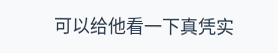可以给他看一下真凭实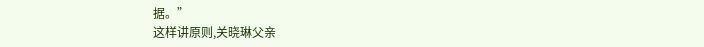据。”
这样讲原则,关晓琳父亲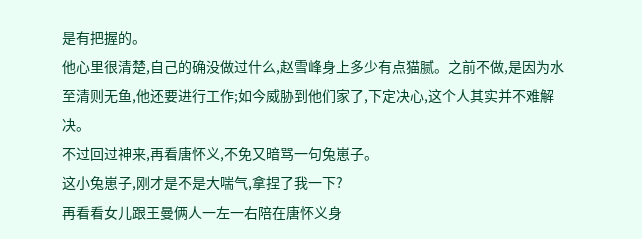是有把握的。
他心里很清楚,自己的确没做过什么,赵雪峰身上多少有点猫腻。之前不做,是因为水至清则无鱼,他还要进行工作;如今威胁到他们家了,下定决心,这个人其实并不难解决。
不过回过神来,再看唐怀义,不免又暗骂一句兔崽子。
这小兔崽子,刚才是不是大喘气,拿捏了我一下?
再看看女儿跟王曼俩人一左一右陪在唐怀义身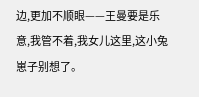边,更加不顺眼——王曼要是乐意,我管不着,我女儿这里,这小兔崽子别想了。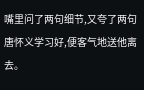嘴里问了两句细节,又夸了两句唐怀义学习好,便客气地送他离去。